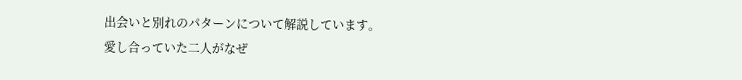出会いと別れのパターンについて解説しています。
愛し合っていた二人がなぜ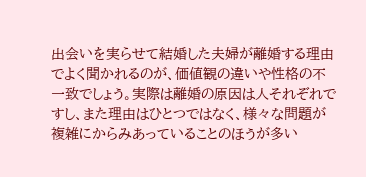出会いを実らせて結婚した夫婦が離婚する理由でよく聞かれるのが、価値観の違いや性格の不一致でしょう。実際は離婚の原因は人それぞれですし、また理由はひとつではなく、様々な問題が複雑にからみあっていることのほうが多い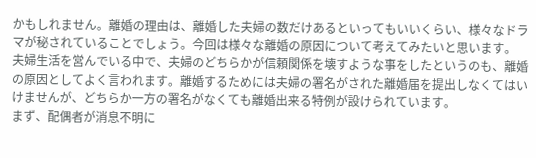かもしれません。離婚の理由は、離婚した夫婦の数だけあるといってもいいくらい、様々なドラマが秘されていることでしょう。今回は様々な離婚の原因について考えてみたいと思います。
夫婦生活を営んでいる中で、夫婦のどちらかが信頼関係を壊すような事をしたというのも、離婚の原因としてよく言われます。離婚するためには夫婦の署名がされた離婚届を提出しなくてはいけませんが、どちらか一方の署名がなくても離婚出来る特例が設けられています。
まず、配偶者が消息不明に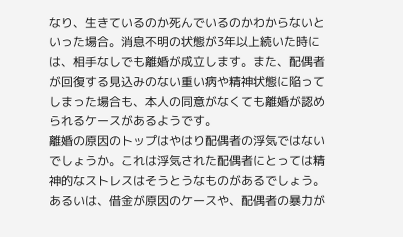なり、生きているのか死んでいるのかわからないといった場合。消息不明の状態が3年以上続いた時には、相手なしでも離婚が成立します。また、配偶者が回復する見込みのない重い病や精神状態に陥ってしまった場合も、本人の同意がなくても離婚が認められるケースがあるようです。
離婚の原因のトップはやはり配偶者の浮気ではないでしょうか。これは浮気された配偶者にとっては精神的なストレスはそうとうなものがあるでしょう。あるいは、借金が原因のケースや、配偶者の暴力が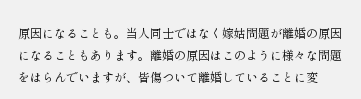原因になることも。当人同士ではなく嫁姑問題が離婚の原因になることもあります。離婚の原因はこのように様々な問題をはらんでいますが、皆傷ついて離婚していることに変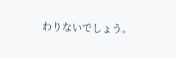わりないでしょう。